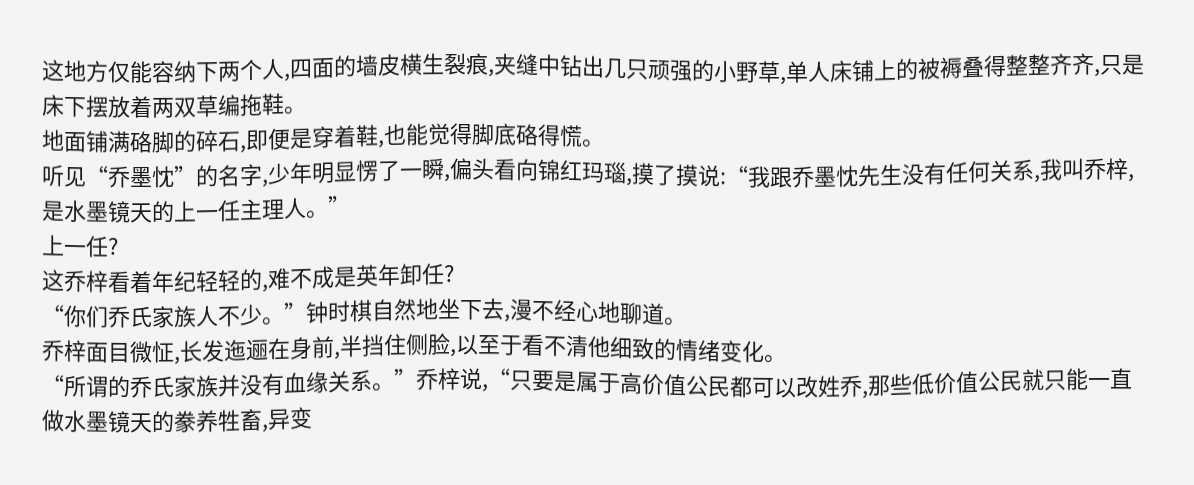这地方仅能容纳下两个人,四面的墙皮横生裂痕,夹缝中钻出几只顽强的小野草,单人床铺上的被褥叠得整整齐齐,只是床下摆放着两双草编拖鞋。
地面铺满硌脚的碎石,即便是穿着鞋,也能觉得脚底硌得慌。
听见“乔墨忱”的名字,少年明显愣了一瞬,偏头看向锦红玛瑙,摸了摸说:“我跟乔墨忱先生没有任何关系,我叫乔梓,是水墨镜天的上一任主理人。”
上一任?
这乔梓看着年纪轻轻的,难不成是英年卸任?
“你们乔氏家族人不少。”钟时棋自然地坐下去,漫不经心地聊道。
乔梓面目微怔,长发迤逦在身前,半挡住侧脸,以至于看不清他细致的情绪变化。
“所谓的乔氏家族并没有血缘关系。”乔梓说,“只要是属于高价值公民都可以改姓乔,那些低价值公民就只能一直做水墨镜天的豢养牲畜,异变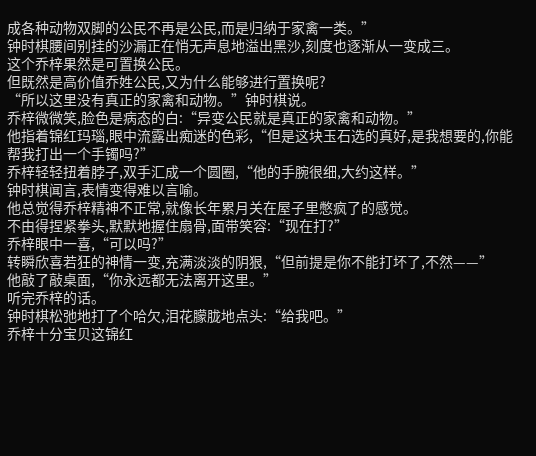成各种动物双脚的公民不再是公民,而是归纳于家禽一类。”
钟时棋腰间别挂的沙漏正在悄无声息地溢出黑沙,刻度也逐渐从一变成三。
这个乔梓果然是可置换公民。
但既然是高价值乔姓公民,又为什么能够进行置换呢?
“所以这里没有真正的家禽和动物。”钟时棋说。
乔梓微微笑,脸色是病态的白:“异变公民就是真正的家禽和动物。”
他指着锦红玛瑙,眼中流露出痴迷的色彩,“但是这块玉石选的真好,是我想要的,你能帮我打出一个手镯吗?”
乔梓轻轻扭着脖子,双手汇成一个圆圈,“他的手腕很细,大约这样。”
钟时棋闻言,表情变得难以言喻。
他总觉得乔梓精神不正常,就像长年累月关在屋子里憋疯了的感觉。
不由得捏紧拳头,默默地握住扇骨,面带笑容:“现在打?”
乔梓眼中一喜,“可以吗?”
转瞬欣喜若狂的神情一变,充满淡淡的阴狠,“但前提是你不能打坏了,不然——”
他敲了敲桌面,“你永远都无法离开这里。”
听完乔梓的话。
钟时棋松弛地打了个哈欠,泪花朦胧地点头:“给我吧。”
乔梓十分宝贝这锦红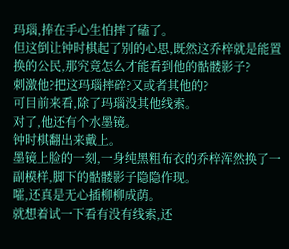玛瑙,捧在手心生怕摔了磕了。
但这倒让钟时棋起了别的心思,既然这乔梓就是能置换的公民,那究竟怎么才能看到他的骷髅影子?
刺激他?把这玛瑙摔碎?又或者其他的?
可目前来看,除了玛瑙没其他线索。
对了,他还有个水墨镜。
钟时棋翻出来戴上。
墨镜上脸的一刻,一身纯黑粗布衣的乔梓浑然换了一副模样,脚下的骷髅影子隐隐作现。
嚯,还真是无心插柳柳成荫。
就想着试一下看有没有线索,还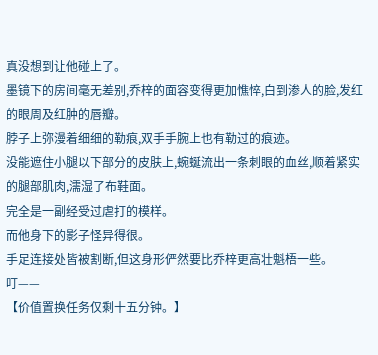真没想到让他碰上了。
墨镜下的房间毫无差别,乔梓的面容变得更加憔悴,白到渗人的脸,发红的眼周及红肿的唇瓣。
脖子上弥漫着细细的勒痕,双手手腕上也有勒过的痕迹。
没能遮住小腿以下部分的皮肤上,蜿蜒流出一条刺眼的血丝,顺着紧实的腿部肌肉,濡湿了布鞋面。
完全是一副经受过虐打的模样。
而他身下的影子怪异得很。
手足连接处皆被割断,但这身形俨然要比乔梓更高壮魁梧一些。
叮——
【价值置换任务仅剩十五分钟。】